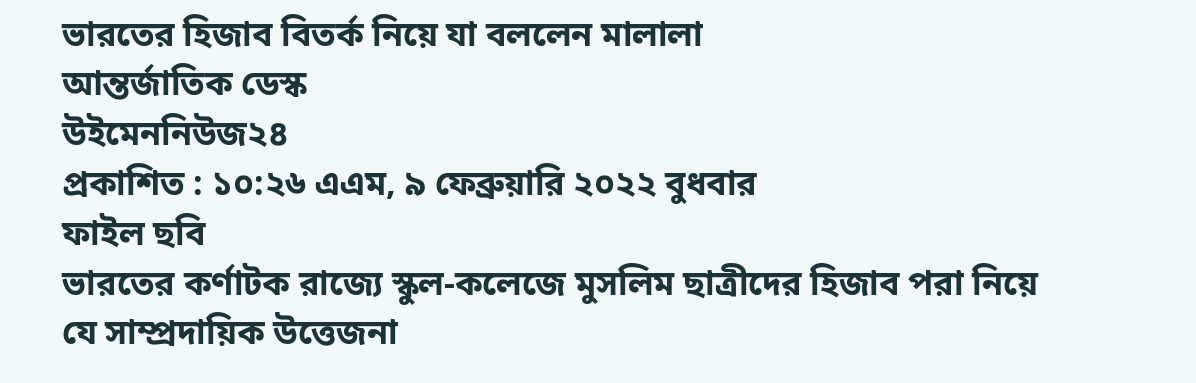ভারতের হিজাব বিতর্ক নিয়ে যা বললেন মালালা
আন্তর্জাতিক ডেস্ক
উইমেননিউজ২৪
প্রকাশিত : ১০:২৬ এএম, ৯ ফেব্রুয়ারি ২০২২ বুধবার
ফাইল ছবি
ভারতের কর্ণাটক রাজ্যে স্কুল-কলেজে মুসলিম ছাত্রীদের হিজাব পরা নিয়ে যে সাম্প্রদায়িক উত্তেজনা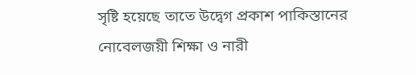সৃষ্টি হয়েছে তাতে উদ্বেগ প্রকাশ পাকিস্তানের নোবেলজয়ী শিক্ষা ও নারী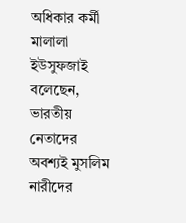অধিকার কর্মী মালালা ইউসুফজাই বলেছেন, ভারতীয় নেতাদের অবশ্যই মুসলিম নারীদের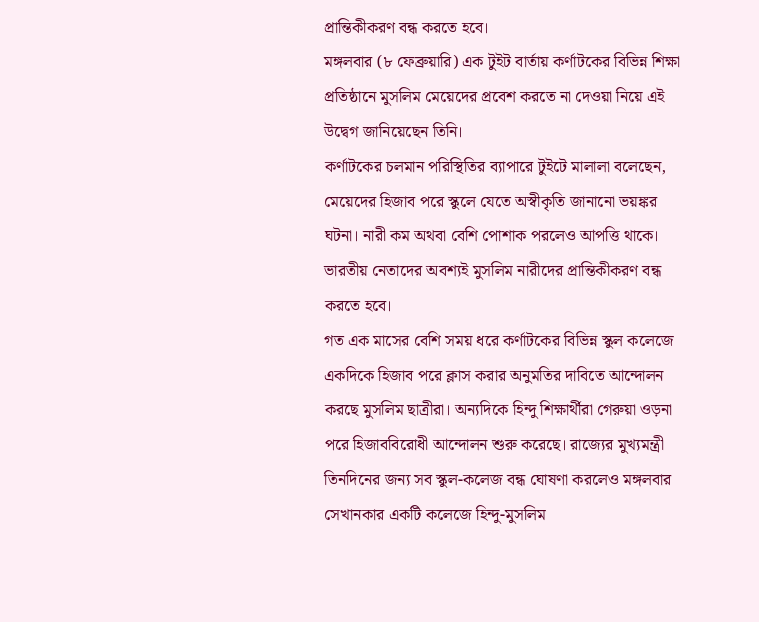প্রান্তিকীকরণ বন্ধ করতে হবে।
মঙ্গলবার (৮ ফেব্রুয়ারি) এক টুইট বার্তায় কর্ণাটকের বিভিন্ন শিক্ষা প্রতিষ্ঠানে মুসলিম মেয়েদের প্রবেশ করতে না দেওয়া নিয়ে এই উদ্বেগ জানিয়েছেন তিনি।
কর্ণাটকের চলমান পরিস্থিতির ব্যাপারে টুইটে মালালা বলেছেন, মেয়েদের হিজাব পরে স্কুলে যেতে অস্বীকৃতি জানানো ভয়ঙ্কর ঘটনা। নারী কম অথবা বেশি পোশাক পরলেও আপত্তি থাকে। ভারতীয় নেতাদের অবশ্যই মুসলিম নারীদের প্রান্তিকীকরণ বন্ধ করতে হবে।
গত এক মাসের বেশি সময় ধরে কর্ণাটকের বিভিন্ন স্কুল কলেজে একদিকে হিজাব পরে ক্লাস করার অনুমতির দাবিতে আন্দোলন করছে মুসলিম ছাত্রীরা। অন্যদিকে হিন্দু শিক্ষার্থীরা গেরুয়া ওড়না পরে হিজাববিরোধী আন্দোলন শুরু করেছে। রাজ্যের মুখ্যমন্ত্রী তিনদিনের জন্য সব স্কুল-কলেজ বন্ধ ঘোষণা করলেও মঙ্গলবার সেখানকার একটি কলেজে হিন্দু-মুসলিম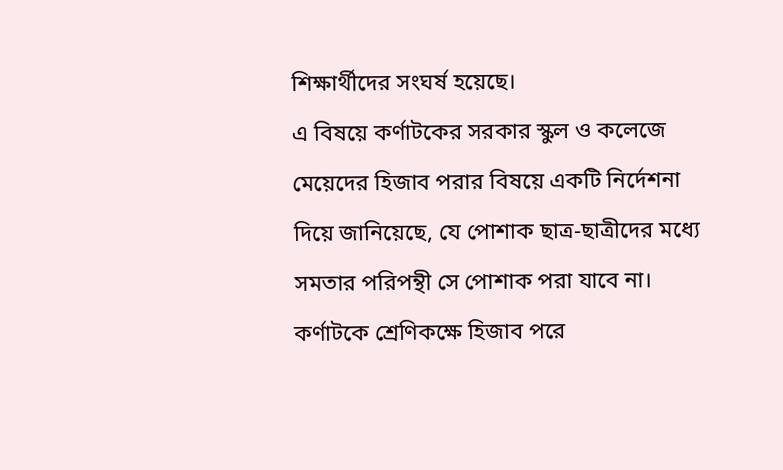শিক্ষার্থীদের সংঘর্ষ হয়েছে।
এ বিষয়ে কর্ণাটকের সরকার স্কুল ও কলেজে মেয়েদের হিজাব পরার বিষয়ে একটি নির্দেশনা দিয়ে জানিয়েছে, যে পোশাক ছাত্র-ছাত্রীদের মধ্যে সমতার পরিপন্থী সে পোশাক পরা যাবে না।
কর্ণাটকে শ্রেণিকক্ষে হিজাব পরে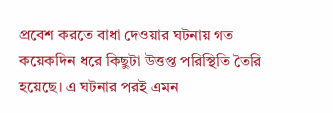প্রবেশ করতে বাধা দেওয়ার ঘটনায় গত কয়েকদিন ধরে কিছুটা উত্তপ্ত পরিস্থিতি তৈরি হয়েছে। এ ঘটনার পরই এমন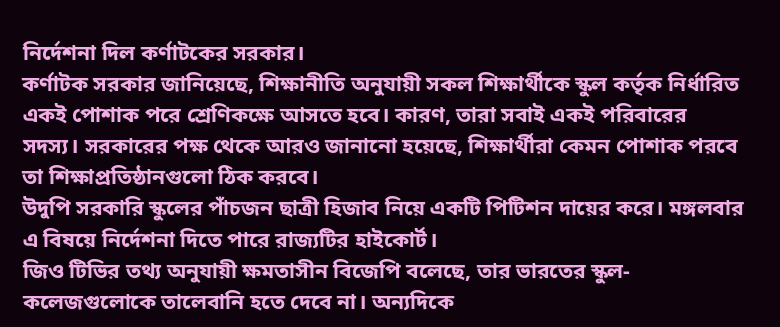নির্দেশনা দিল কর্ণাটকের সরকার।
কর্ণাটক সরকার জানিয়েছে, শিক্ষানীতি অনুযায়ী সকল শিক্ষার্থীকে স্কুল কর্তৃক নির্ধারিত একই পোশাক পরে শ্রেণিকক্ষে আসতে হবে। কারণ, তারা সবাই একই পরিবারের সদস্য। সরকারের পক্ষ থেকে আরও জানানো হয়েছে, শিক্ষার্থীরা কেমন পোশাক পরবে তা শিক্ষাপ্রতিষ্ঠানগুলো ঠিক করবে।
উদুপি সরকারি স্কুলের পাঁচজন ছাত্রী হিজাব নিয়ে একটি পিটিশন দায়ের করে। মঙ্গলবার এ বিষয়ে নির্দেশনা দিতে পারে রাজ্যটির হাইকোর্ট।
জিও টিভির তথ্য অনুযায়ী ক্ষমতাসীন বিজেপি বলেছে, তার ভারতের স্কুল-কলেজগুলোকে তালেবানি হতে দেবে না। অন্যদিকে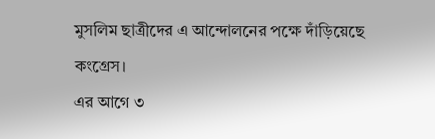মুসলিম ছাত্রীদের এ আন্দোলনের পক্ষে দাঁড়িয়েছে কংগ্রেস।
এর আগে ৩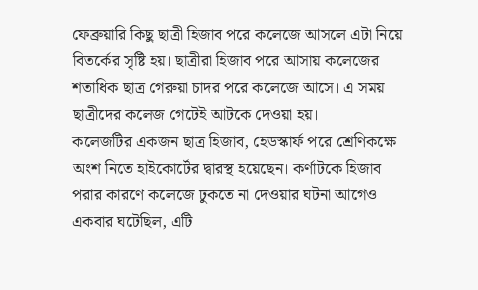ফেব্রুয়ারি কিছু ছাত্রী হিজাব পরে কলেজে আসলে এটা নিয়ে বিতর্কের সৃষ্টি হয়। ছাত্রীরা হিজাব পরে আসায় কলেজের শতাধিক ছাত্র গেরুয়া চাদর পরে কলেজে আসে। এ সময় ছাত্রীদের কলেজ গেটেই আটকে দেওয়া হয়।
কলেজটির একজন ছাত্র হিজাব, হেডস্কার্ফ পরে শ্রেণিকক্ষে অংশ নিতে হাইকোর্টের দ্বারস্থ হয়েছেন। কর্ণাটকে হিজাব পরার কারণে কলেজে ঢুকতে না দেওয়ার ঘটনা আগেও একবার ঘটেছিল, এটি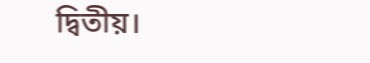দ্বিতীয়।